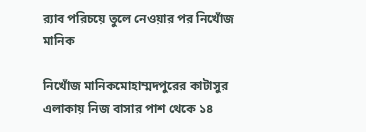র‍্যাব পরিচয়ে তুলে নেওয়ার পর নিখোঁজ মানিক

নিখোঁজ মানিকমোহাম্মদপুরের কাটাসুর এলাকায় নিজ বাসার পাশ থেকে ১৪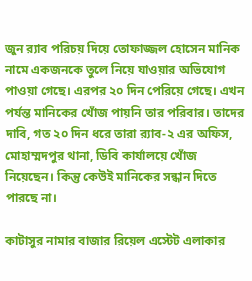জুন র‍্যাব পরিচয় দিয়ে তোফাজ্জল হোসেন মানিক নামে একজনকে তুলে নিয়ে যাওয়ার অভিযোগ পাওয়া গেছে। এরপর ২০ দিন পেরিয়ে গেছে। এখন পর্যন্ত মানিকের খোঁজ পায়নি তার পরিবার। তাদের দাবি, গত ২০ দিন ধরে তারা র‍্যাব-২ এর অফিস, মোহাম্মদপুর থানা, ডিবি কার্যালয়ে খোঁজ নিয়েছেন। কিন্তু কেউই মানিকের সন্ধান দিতে পারছে না।

কাটাসুর নামার বাজার রিয়েল এস্টেট এলাকার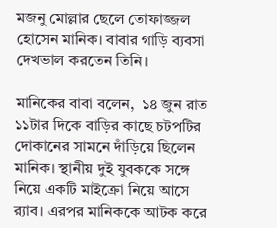মজনু মোল্লার ছেলে তোফাজ্জল হোসেন মানিক। বাবার গাড়ি ব্যবসা দেখভাল করতেন তিনি।

মানিকের বাবা বলেন,  ১৪ জুন রাত ১১টার দিকে বাড়ির কাছে চটপটির দোকানের সামনে দাঁড়িয়ে ছিলেন মানিক। স্থানীয় দুই যুবককে সঙ্গে নিয়ে একটি মাইক্রো নিয়ে আসে র‍্যাব। এরপর মানিককে আটক করে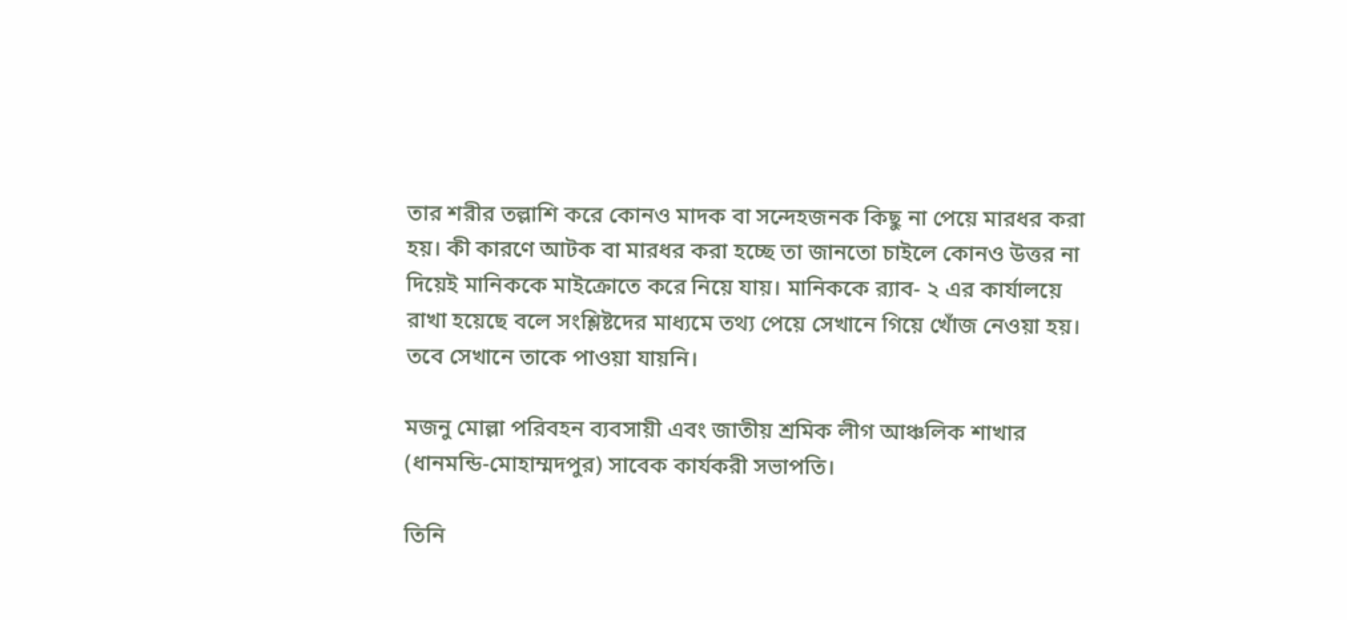তার শরীর তল্লাশি করে কোনও মাদক বা সন্দেহজনক কিছু না পেয়ে মারধর করা হয়। কী কারণে আটক বা মারধর করা হচ্ছে তা জানতো চাইলে কোনও উত্তর না দিয়েই মানিককে মাইক্রোতে করে নিয়ে যায়। মানিককে র‍্যাব- ২ এর কার্যালয়ে রাখা হয়েছে বলে সংশ্লিষ্টদের মাধ্যমে তথ্য পেয়ে সেখানে গিয়ে খোঁজ নেওয়া হয়। তবে সেখানে তাকে পাওয়া যায়নি।

মজনু মোল্লা পরিবহন ব্যবসায়ী এবং জাতীয় শ্রমিক লীগ আঞ্চলিক শাখার (ধানমন্ডি-মোহাম্মদপুর) সাবেক কার্যকরী সভাপতি।

তিনি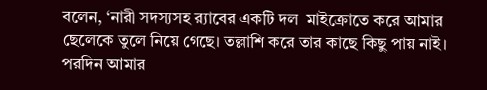বলেন, ‘নারী সদস্যসহ র‍্যাবের একটি দল  মাইক্রোতে করে আমার ছেলেকে তুলে নিয়ে গেছে। তল্লাশি করে তার কাছে কিছু পায় নাই। পরদিন আমার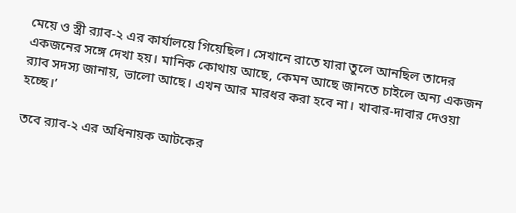মেয়ে ও স্ত্রী র‍্যাব-২ এর কার্যালয়ে গিয়েছিল। সেখানে রাতে যারা তুলে আনছিল তাদের একজনের সঙ্গে দেখা হয়। মানিক কোথায় আছে, কেমন আছে জানতে চাইলে অন্য একজন র‍্যাব সদস্য জানায়, ভালো আছে। এখন আর মারধর করা হবে না। খাবার-দাবার দেওয়া হচ্ছে।’

তবে র‍্যাব-২ এর অধিনায়ক আটকের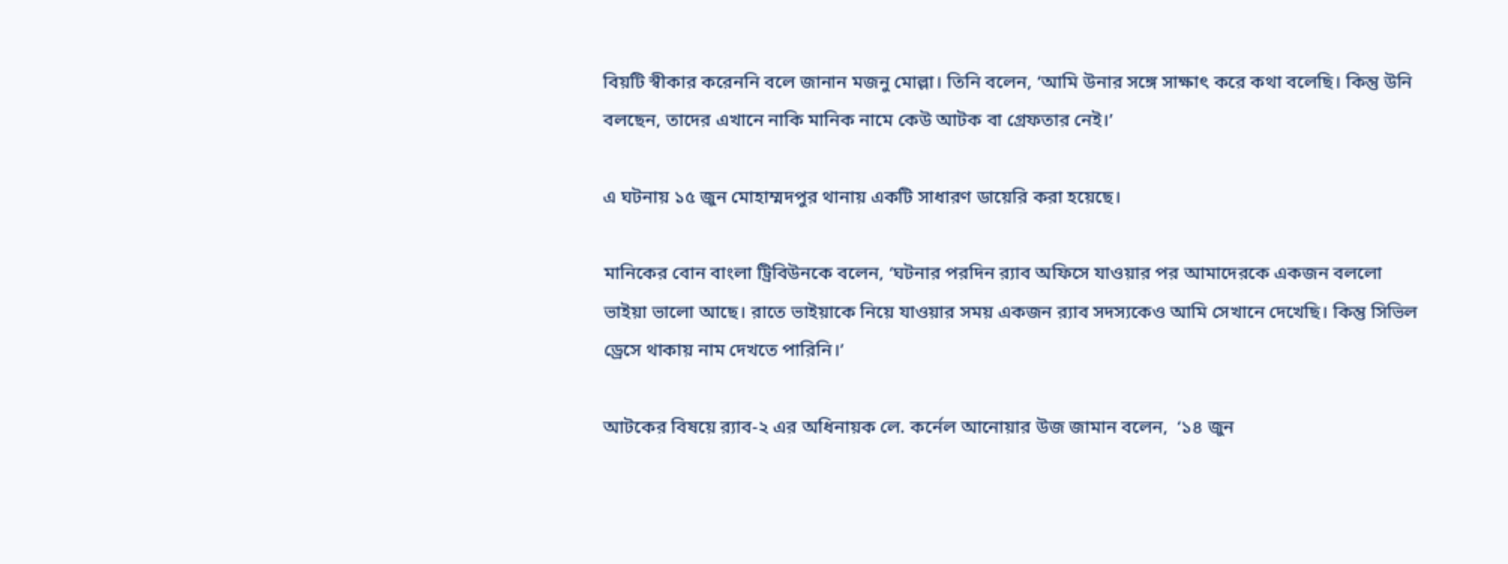বিয়টি স্বীকার করেননি বলে জানান মজনু মোল্লা। তিনি বলেন, ‘আমি উনার সঙ্গে সাক্ষাৎ করে কথা বলেছি। কিন্তু উনি বলছেন, তাদের এখানে নাকি মানিক নামে কেউ আটক বা গ্রেফতার নেই।’

এ ঘটনায় ১৫ জুন মোহাম্মদপুর থানায় একটি সাধারণ ডায়েরি করা হয়েছে।

মানিকের বোন বাংলা ট্রিবিউনকে বলেন, ‘ঘটনার পরদিন র‍্যাব অফিসে যাওয়ার পর আমাদেরকে একজন বললো ভাইয়া ভালো আছে। রাতে ভাইয়াকে নিয়ে যাওয়ার সময় একজন র‍্যাব সদস্যকেও আমি সেখানে দেখেছি। কিন্তু সিভিল ড্রেসে থাকায় নাম দেখতে পারিনি।’

আটকের বিষয়ে র‍্যাব-২ এর অধিনায়ক লে. কর্নেল আনোয়ার উজ জামান বলেন,  ‘১৪ জুন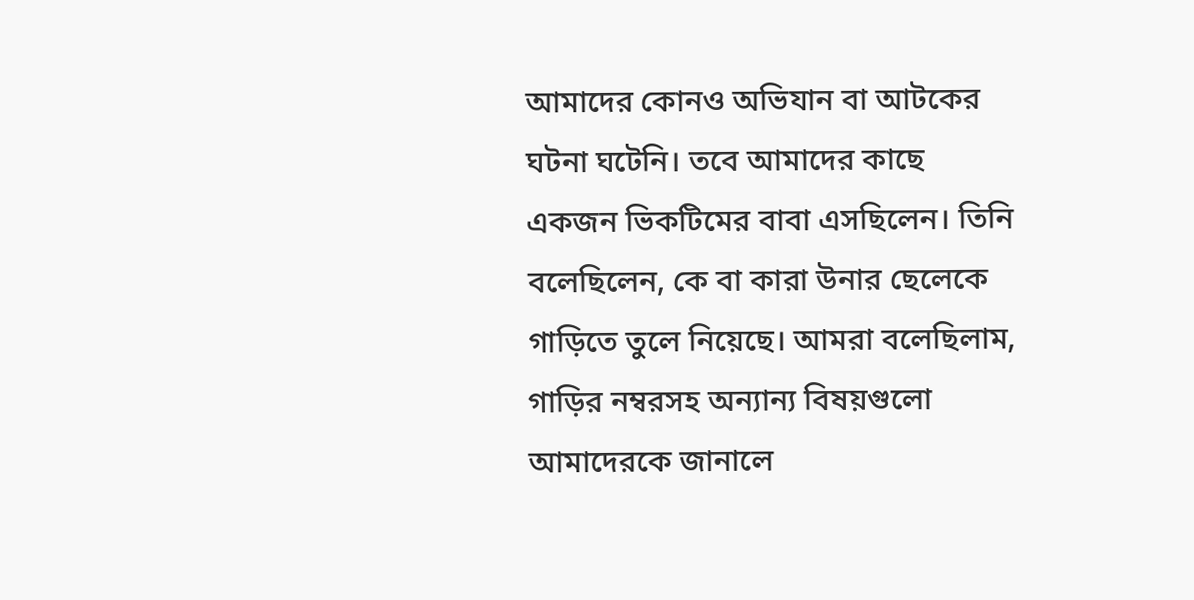আমাদের কোনও অভিযান বা আটকের ঘটনা ঘটেনি। তবে আমাদের কাছে একজন ভিকটিমের বাবা এসছিলেন। তিনি বলেছিলেন, কে বা কারা উনার ছেলেকে গাড়িতে তুলে নিয়েছে। আমরা বলেছিলাম, গাড়ির নম্বরসহ অন্যান্য বিষয়গুলো আমাদেরকে জানালে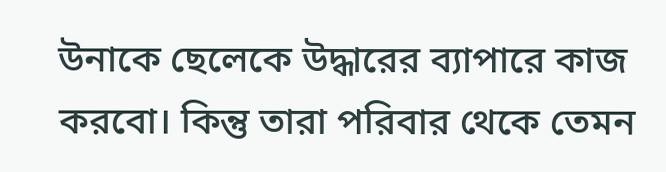উনাকে ছেলেকে উদ্ধারের ব্যাপারে কাজ করবো। কিন্তু তারা পরিবার থেকে তেমন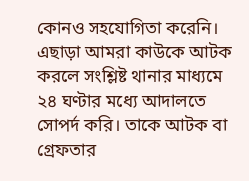কোনও সহযোগিতা করেনি। এছাড়া আমরা কাউকে আটক করলে সংশ্লিষ্ট থানার মাধ্যমে ২৪ ঘণ্টার মধ্যে আদালতে সোপর্দ করি। তাকে আটক বা গ্রেফতার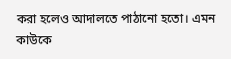করা হলেও আদালতে পাঠানো হতো। এমন কাউকে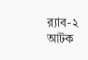র‍্যাব-২ আটক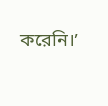করেনি।’